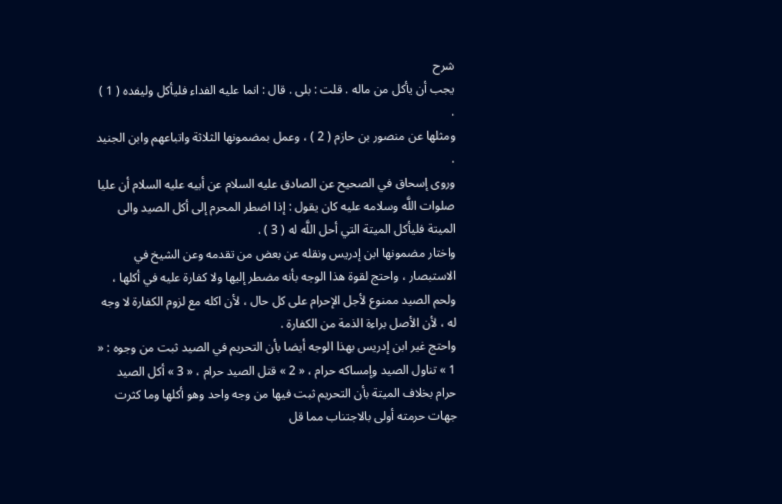شرح
يجب أن يأكل من ماله . قلت : بلى . قال : انما عليه الفداء فليأكل وليفده ( 1 ) .
ومثلها عن منصور بن حازم ( 2 ) ، وعمل بمضمونها الثلاثة واتباعهم وابن الجنيد .
وروى إسحاق في الصحيح عن الصادق عليه السلام عن أبيه عليه السلام أن عليا صلوات اللَّه وسلامه عليه كان يقول : إذا اضطر المحرم إلى أكل الصيد والى الميتة فليأكل الميتة التي أحل اللَّه له ( 3 ) .
واختار مضمونها ابن إدريس ونقله عن بعض من تقدمه وعن الشيخ في الاستبصار ، واحتج لقوة هذا الوجه بأنه مضطر إليها ولا كفارة عليه في أكلها ، ولحم الصيد ممنوع لأجل الإحرام على كل حال ، لأن اكله مع لزوم الكفارة لا وجه له ، لأن الأصل براءة الذمة من الكفارة .
واحتج غير ابن إدريس بهذا الوجه أيضا بأن التحريم في الصيد ثبت من وجوه : « 1 » تناول الصيد وإمساكه حرام ، « 2 » قتل الصيد حرام ، « 3 » أكل الصيد حرام بخلاف الميتة بأن التحريم ثبت فيها من وجه واحد وهو أكلها وما كثرت جهات حرمته أولى بالاجتناب مما قل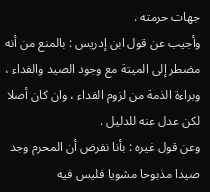جهات حرمته .
وأجيب عن قول ابن إدريس : بالمنع من أنه مضطر إلى الميتة مع وجود الصيد والفداء ، وبراءة الذمة من لزوم الفداء ، وان كان أصلا لكن عدل عنه للدليل .
وعن قول غيره : بأنا نفرض أن المحرم وجد صيدا مذبوحا مشويا فليس فيه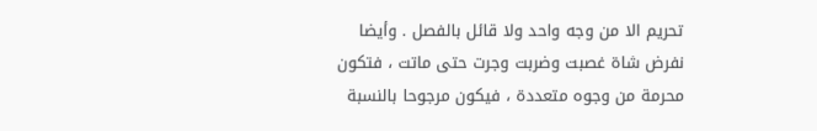تحريم الا من وجه واحد ولا قائل بالفصل . وأيضا نفرض شاة غصبت وضربت وجرت حتى ماتت ، فتكون محرمة من وجوه متعددة ، فيكون مرجوحا بالنسبة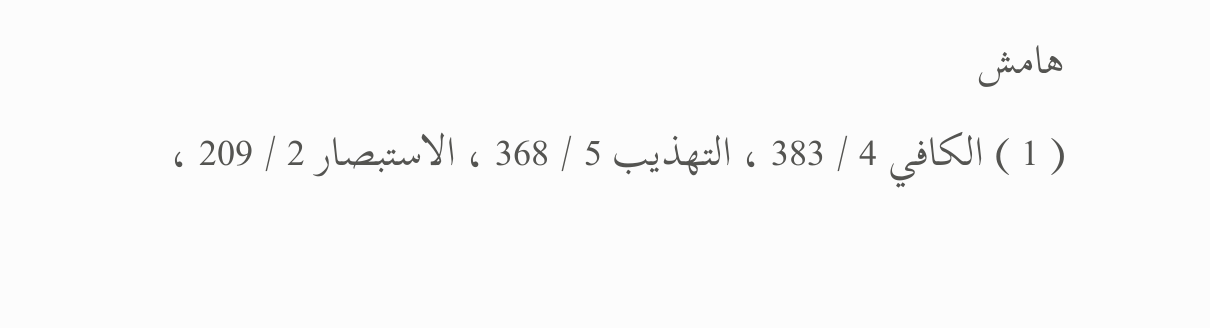هامش
( 1 ) الكافي 4 / 383 ، التهذيب 5 / 368 ، الاستبصار 2 / 209 ،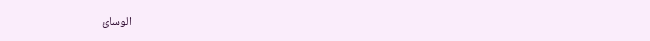الوسائ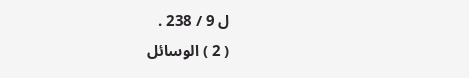ل 9 / 238 .
( 2 ) الوسائل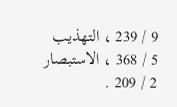9 / 239 ، التهذيب 5 / 368 ، الاستبصار 2 / 209 .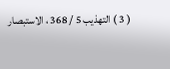( 3 ) التهذيب 5 / 368 ، الاستبصار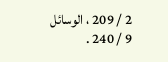2 / 209 ، الوسائل 9 / 240 .